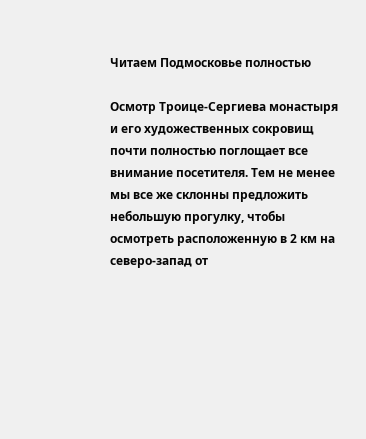Читаем Подмосковье полностью

Осмотр Троице-Сергиева монастыря и его художественных сокровищ почти полностью поглощает все внимание посетителя. Тем не менее мы все же склонны предложить небольшую прогулку, чтобы осмотреть расположенную в 2 км на северо-запад от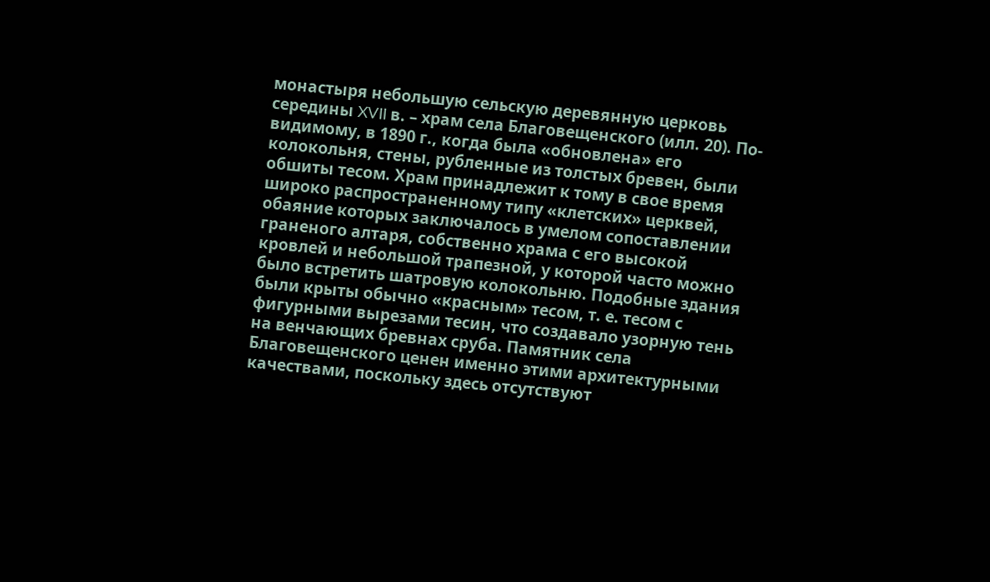монастыря небольшую сельскую деревянную церковь середины XVII в. – храм села Благовещенского (илл. 20). По-видимому, в 1890 г., когда была «обновлена» его колокольня, стены, рубленные из толстых бревен, были обшиты тесом. Храм принадлежит к тому в свое время широко распространенному типу «клетских» церквей, обаяние которых заключалось в умелом сопоставлении граненого алтаря, собственно храма с его высокой кровлей и небольшой трапезной, у которой часто можно было встретить шатровую колокольню. Подобные здания были крыты обычно «красным» тесом, т. е. тесом с фигурными вырезами тесин, что создавало узорную тень на венчающих бревнах сруба. Памятник села Благовещенского ценен именно этими архитектурными качествами, поскольку здесь отсутствуют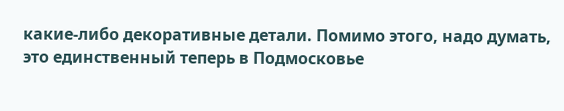какие-либо декоративные детали. Помимо этого, надо думать, это единственный теперь в Подмосковье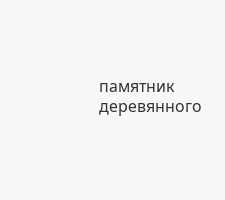памятник деревянного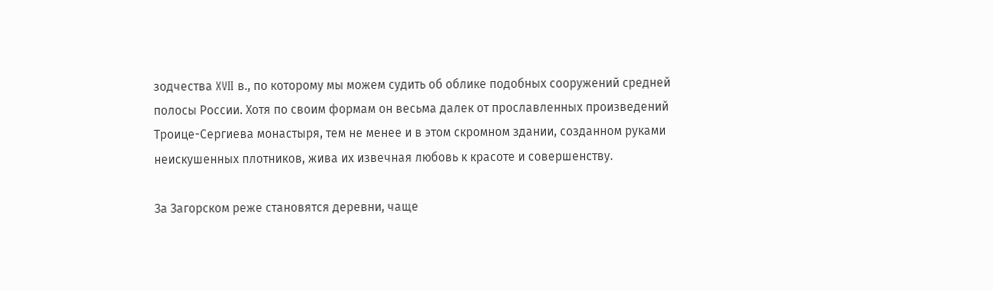зодчества XVII в., по которому мы можем судить об облике подобных сооружений средней полосы России. Хотя по своим формам он весьма далек от прославленных произведений Троице-Сергиева монастыря, тем не менее и в этом скромном здании, созданном руками неискушенных плотников, жива их извечная любовь к красоте и совершенству.

За Загорском реже становятся деревни, чаще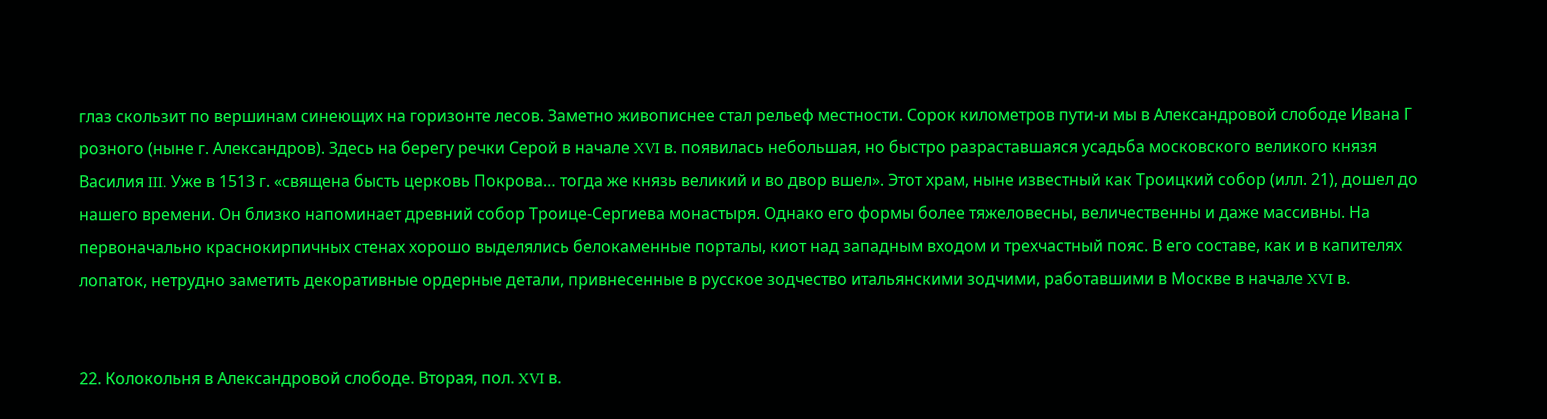глаз скользит по вершинам синеющих на горизонте лесов. Заметно живописнее стал рельеф местности. Сорок километров пути-и мы в Александровой слободе Ивана Г розного (ныне г. Александров). Здесь на берегу речки Серой в начале XVI в. появилась небольшая, но быстро разраставшаяся усадьба московского великого князя Василия III. Уже в 1513 г. «священа бысть церковь Покрова… тогда же князь великий и во двор вшел». Этот храм, ныне известный как Троицкий собор (илл. 21), дошел до нашего времени. Он близко напоминает древний собор Троице-Сергиева монастыря. Однако его формы более тяжеловесны, величественны и даже массивны. На первоначально краснокирпичных стенах хорошо выделялись белокаменные порталы, киот над западным входом и трехчастный пояс. В его составе, как и в капителях лопаток, нетрудно заметить декоративные ордерные детали, привнесенные в русское зодчество итальянскими зодчими, работавшими в Москве в начале XVI в.


22. Колокольня в Александровой слободе. Вторая, пол. XVI в.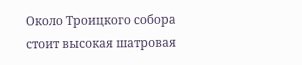Около Троицкого собора стоит высокая шатровая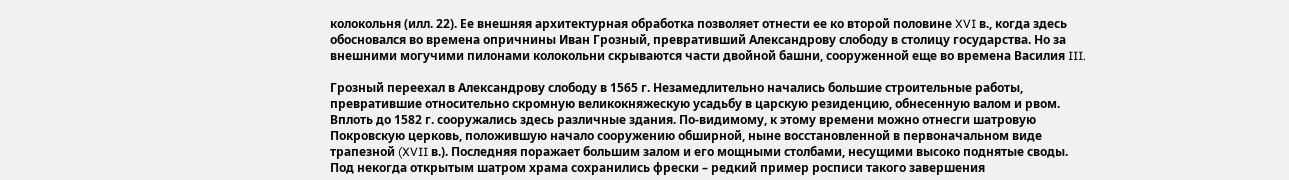колокольня (илл. 22). Ее внешняя архитектурная обработка позволяет отнести ее ко второй половине XVI в., когда здесь обосновался во времена опричнины Иван Грозный, превративший Александрову слободу в столицу государства. Но за внешними могучими пилонами колокольни скрываются части двойной башни, сооруженной еще во времена Василия III.

Грозный переехал в Александрову слободу в 1565 г. Незамедлительно начались большие строительные работы, превратившие относительно скромную великокняжескую усадьбу в царскую резиденцию, обнесенную валом и рвом. Вплоть до 1582 г. сооружались здесь различные здания. По-видимому, к этому времени можно отнесги шатровую Покровскую церковь, положившую начало сооружению обширной, ныне восстановленной в первоначальном виде трапезной (XVII в.). Последняя поражает большим залом и его мощными столбами, несущими высоко поднятые своды. Под некогда открытым шатром храма сохранились фрески – редкий пример росписи такого завершения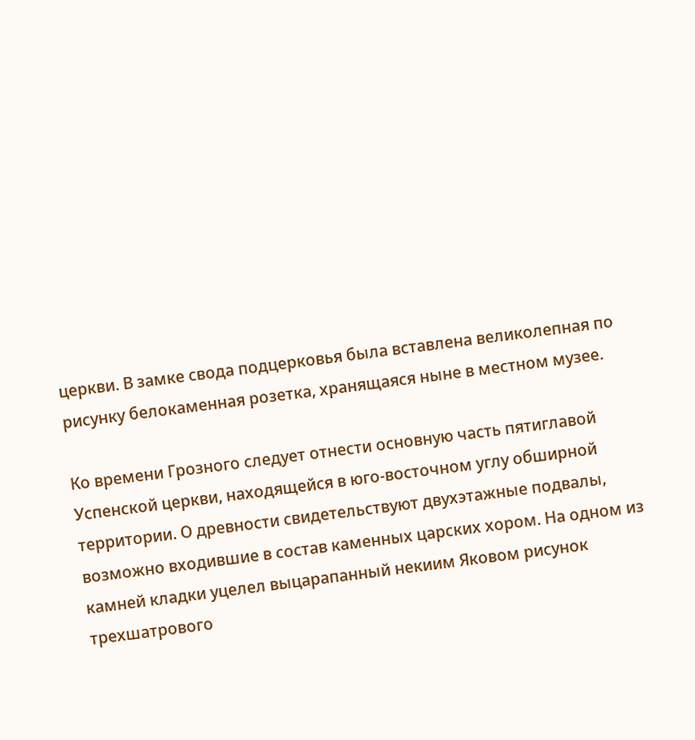церкви. В замке свода подцерковья была вставлена великолепная по рисунку белокаменная розетка, хранящаяся ныне в местном музее.

Ко времени Грозного следует отнести основную часть пятиглавой Успенской церкви, находящейся в юго-восточном углу обширной территории. О древности свидетельствуют двухэтажные подвалы, возможно входившие в состав каменных царских хором. На одном из камней кладки уцелел выцарапанный некиим Яковом рисунок трехшатрового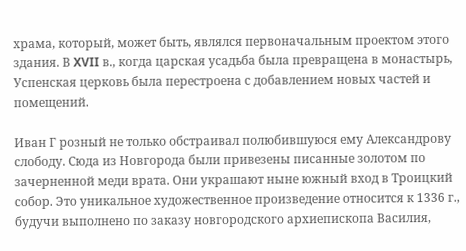храма, который, может быть, являлся первоначальным проектом этого здания. В XVII в., когда царская усадьба была превращена в монастырь, Успенская церковь была перестроена с добавлением новых частей и помещений.

Иван Г розный не только обстраивал полюбившуюся ему Александрову слободу. Сюда из Новгорода были привезены писанные золотом по зачерненной меди врата. Они украшают ныне южный вход в Троицкий собор. Это уникальное художественное произведение относится к 1336 г., будучи выполнено по заказу новгородского архиепископа Василия,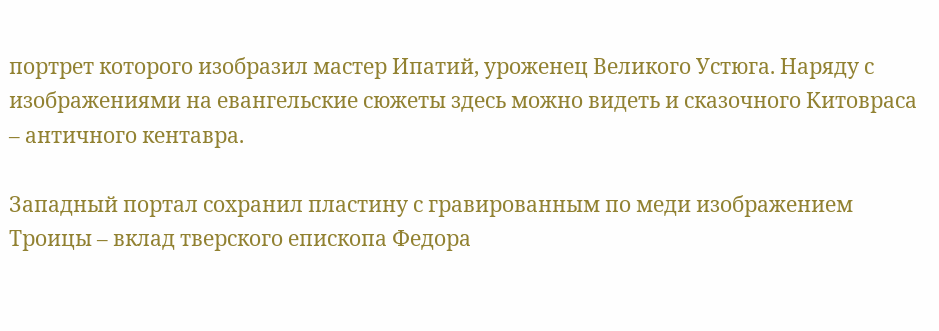портрет которого изобразил мастер Ипатий, уроженец Великого Устюга. Наряду с изображениями на евангельские сюжеты здесь можно видеть и сказочного Китовраса – античного кентавра.

Западный портал сохранил пластину с гравированным по меди изображением Троицы – вклад тверского епископа Федора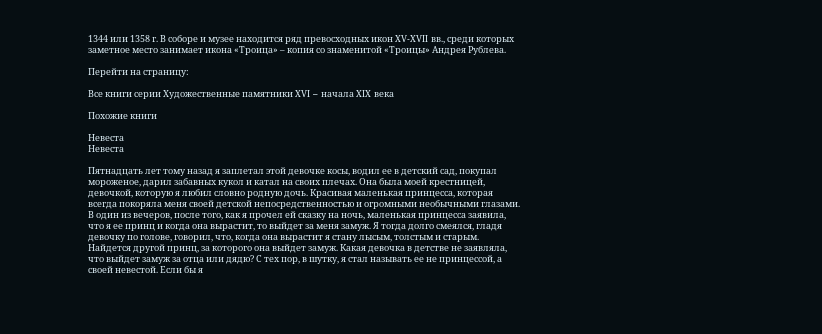1344 или 1358 г. В соборе и музее находится ряд превосходных икон XV-XVII вв., среди которых заметное место занимает икона «Троица» – копия со знаменитой «Троицы» Андрея Рублева.

Перейти на страницу:

Все книги серии Художественные памятники XVI – начала XIX века

Похожие книги

Невеста
Невеста

Пятнадцать лет тому назад я заплетал этой девочке косы, водил ее в детский сад, покупал мороженое, дарил забавных кукол и катал на своих плечах. Она была моей крестницей, девочкой, которую я любил словно родную дочь. Красивая маленькая принцесса, которая всегда покоряла меня своей детской непосредственностью и огромными необычными глазами. В один из вечеров, после того, как я прочел ей сказку на ночь, маленькая принцесса заявила, что я ее принц и когда она вырастит, то выйдет за меня замуж. Я тогда долго смеялся, гладя девочку по голове, говорил, что, когда она вырастит я стану лысым, толстым и старым. Найдется другой принц, за которого она выйдет замуж. Какая девочка в детстве не заявляла, что выйдет замуж за отца или дядю? С тех пор, в шутку, я стал называть ее не принцессой, а своей невестой. Если бы я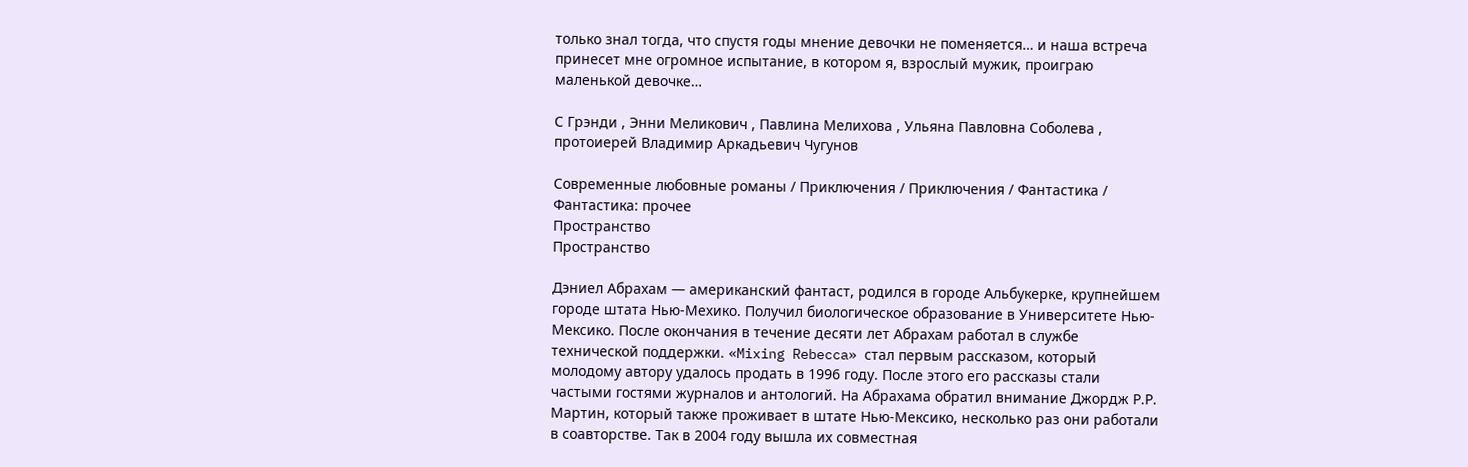только знал тогда, что спустя годы мнение девочки не поменяется… и наша встреча принесет мне огромное испытание, в котором я, взрослый мужик, проиграю маленькой девочке…

С Грэнди , Энни Меликович , Павлина Мелихова , Ульяна Павловна Соболева , протоиерей Владимир Аркадьевич Чугунов

Современные любовные романы / Приключения / Приключения / Фантастика / Фантастика: прочее
Пространство
Пространство

Дэниел Абрахам — американский фантаст, родился в городе Альбукерке, крупнейшем городе штата Нью-Мехико. Получил биологическое образование в Университете Нью-Мексико. После окончания в течение десяти лет Абрахам работал в службе технической поддержки. «Mixing Rebecca» стал первым рассказом, который молодому автору удалось продать в 1996 году. После этого его рассказы стали частыми гостями журналов и антологий. На Абрахама обратил внимание Джордж Р.Р. Мартин, который также проживает в штате Нью-Мексико, несколько раз они работали в соавторстве. Так в 2004 году вышла их совместная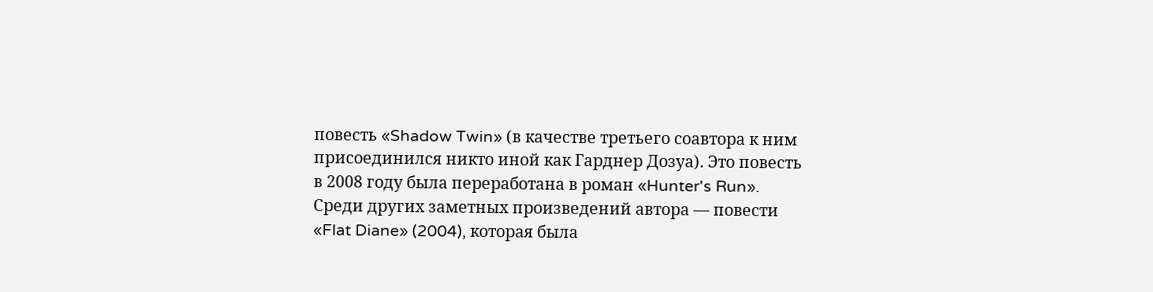повесть «Shadow Twin» (в качестве третьего соавтора к ним присоединился никто иной как Гарднер Дозуа). Это повесть в 2008 году была переработана в роман «Hunter's Run». Среди других заметных произведений автора — повести «Flat Diane» (2004), которая была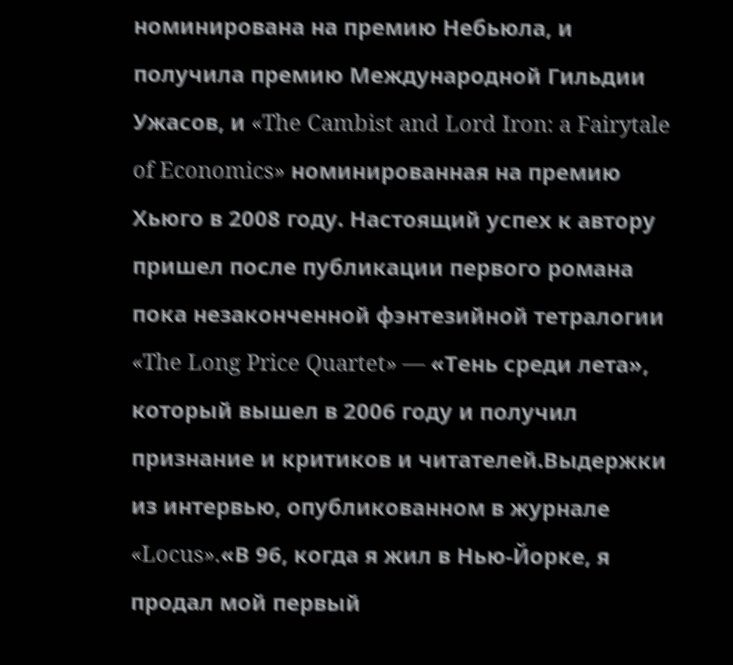номинирована на премию Небьюла, и получила премию Международной Гильдии Ужасов, и «The Cambist and Lord Iron: a Fairytale of Economics» номинированная на премию Хьюго в 2008 году. Настоящий успех к автору пришел после публикации первого романа пока незаконченной фэнтезийной тетралогии «The Long Price Quartet» — «Тень среди лета», который вышел в 2006 году и получил признание и критиков и читателей.Выдержки из интервью, опубликованном в журнале «Locus».«В 96, когда я жил в Нью-Йорке, я продал мой первый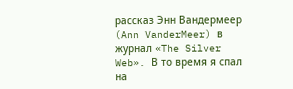рассказ Энн Вандермеер (Ann VanderMeer) в журнал «The Silver Web». В то время я спал на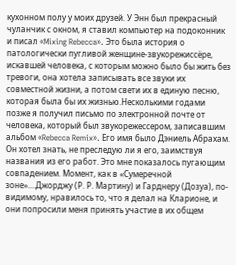кухонном полу у моих друзей. У Энн был прекрасный чуланчик с окном, я ставил компьютер на подоконник и писал «Mixing Rebecca». Это была история о патологически пугливой женщине-звукорежиссёре, искавшей человека, с которым можно было бы жить без тревоги, она хотела записывать все звуки их совместной жизни, а потом свети их в единую песню, которая была бы их жизнью.Несколькими годами позже я получил письмо по электронной почте от человека, который был звукорежессером, записавшим альбом «Rebecca Remix». Его имя было Дэниель Абрахам. Он хотел знать, не преследую ли я его, заимствуя названия из его работ. Это мне показалось пугающим совпадением. Момент, как в «Сумеречной зоне»....Джорджу (Р. Р. Мартину) и Гарднеру (Дозуа), по-видимому, нравилось то, что я делал на Кларионе, и они попросили меня принять участие в их общем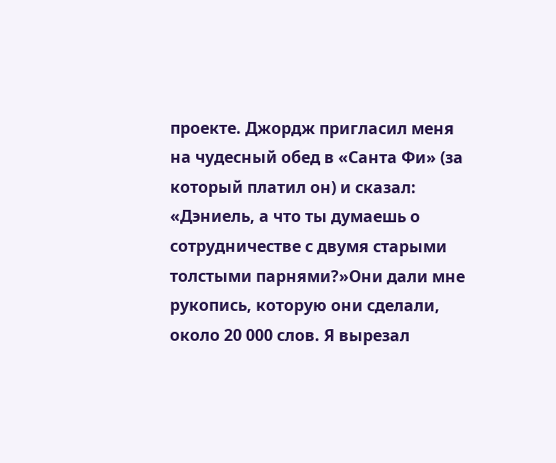проекте. Джордж пригласил меня на чудесный обед в «Санта Фи» (за который платил он) и сказал: «Дэниель, а что ты думаешь о сотрудничестве с двумя старыми толстыми парнями?»Они дали мне рукопись, которую они сделали, около 20 000 слов. Я вырезал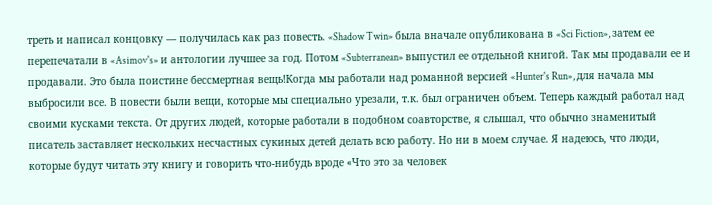треть и написал концовку — получилась как раз повесть. «Shadow Twin» была вначале опубликована в «Sci Fiction», затем ее перепечатали в «Asimov's» и антологии лучшее за год. Потом «Subterranean» выпустил ее отдельной книгой. Так мы продавали ее и продавали. Это была поистине бессмертная вещь!Когда мы работали над романной версией «Hunter's Run», для начала мы выбросили все. В повести были вещи, которые мы специально урезали, т.к. был ограничен объем. Теперь каждый работал над своими кусками текста. От других людей, которые работали в подобном соавторстве, я слышал, что обычно знаменитый писатель заставляет нескольких несчастных сукиных детей делать всю работу. Но ни в моем случае. Я надеюсь, что люди, которые будут читать эту книгу и говорить что-нибудь вроде «Что это за человек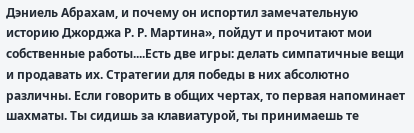Дэниель Абрахам, и почему он испортил замечательную историю Джорджа Р. Р. Мартина», пойдут и прочитают мои собственные работы....Есть две игры: делать симпатичные вещи и продавать их. Стратегии для победы в них абсолютно различны. Если говорить в общих чертах, то первая напоминает шахматы. Ты сидишь за клавиатурой, ты принимаешь те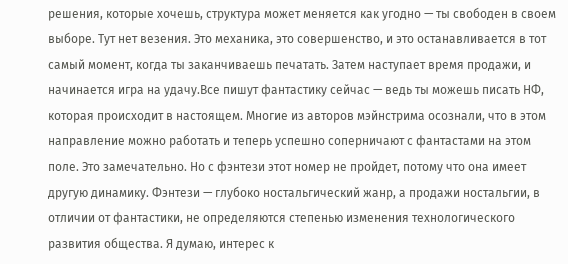решения, которые хочешь, структура может меняется как угодно — ты свободен в своем выборе. Тут нет везения. Это механика, это совершенство, и это останавливается в тот самый момент, когда ты заканчиваешь печатать. Затем наступает время продажи, и начинается игра на удачу.Все пишут фантастику сейчас — ведь ты можешь писать НФ, которая происходит в настоящем. Многие из авторов мэйнстрима осознали, что в этом направление можно работать и теперь успешно соперничают с фантастами на этом поле. Это замечательно. Но с фэнтези этот номер не пройдет, потому что она имеет другую динамику. Фэнтези — глубоко ностальгический жанр, а продажи ностальгии, в отличии от фантастики, не определяются степенью изменения технологического развития общества. Я думаю, интерес к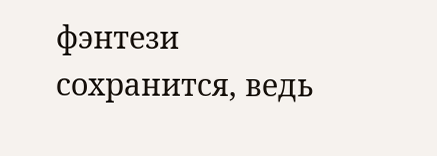фэнтези сохранится, ведь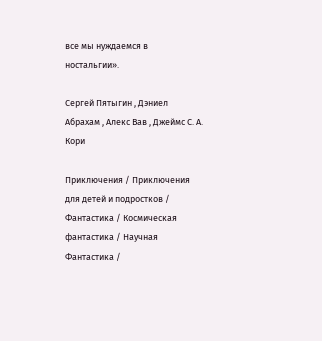все мы нуждаемся в ностальгии».

Сергей Пятыгин , Дэниел Абрахам , Алекс Вав , Джеймс С. А. Кори

Приключения / Приключения для детей и подростков / Фантастика / Космическая фантастика / Научная Фантастика /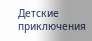Детские приключения